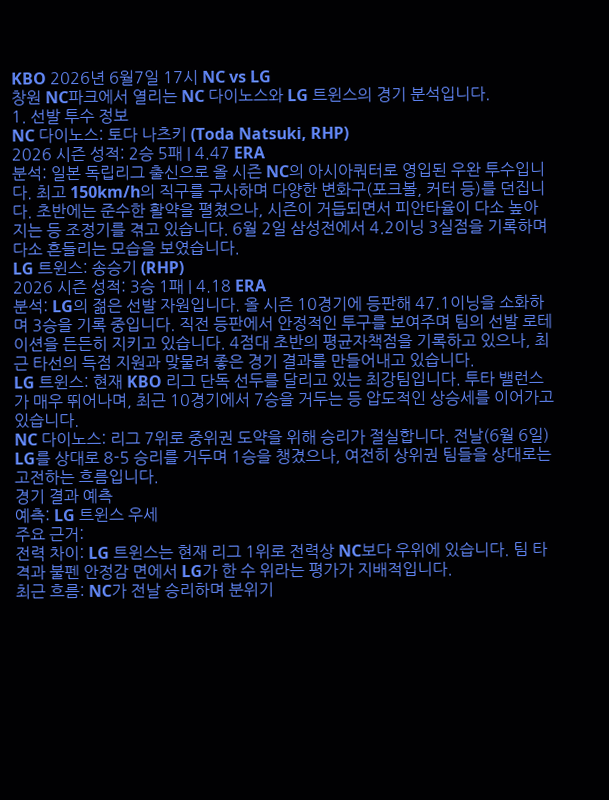KBO 2026년 6월7일 17시 NC vs LG
창원 NC파크에서 열리는 NC 다이노스와 LG 트윈스의 경기 분석입니다.
1. 선발 투수 정보
NC 다이노스: 토다 나츠키 (Toda Natsuki, RHP)
2026 시즌 성적: 2승 5패 | 4.47 ERA
분석: 일본 독립리그 출신으로 올 시즌 NC의 아시아쿼터로 영입된 우완 투수입니다. 최고 150km/h의 직구를 구사하며 다양한 변화구(포크볼, 커터 등)를 던집니다. 초반에는 준수한 활약을 펼쳤으나, 시즌이 거듭되면서 피안타율이 다소 높아지는 등 조정기를 겪고 있습니다. 6월 2일 삼성전에서 4.2이닝 3실점을 기록하며 다소 흔들리는 모습을 보였습니다.
LG 트윈스: 송승기 (RHP)
2026 시즌 성적: 3승 1패 | 4.18 ERA
분석: LG의 젊은 선발 자원입니다. 올 시즌 10경기에 등판해 47.1이닝을 소화하며 3승을 기록 중입니다. 직전 등판에서 안정적인 투구를 보여주며 팀의 선발 로테이션을 든든히 지키고 있습니다. 4점대 초반의 평균자책점을 기록하고 있으나, 최근 타선의 득점 지원과 맞물려 좋은 경기 결과를 만들어내고 있습니다.
LG 트윈스: 현재 KBO 리그 단독 선두를 달리고 있는 최강팀입니다. 투타 밸런스가 매우 뛰어나며, 최근 10경기에서 7승을 거두는 등 압도적인 상승세를 이어가고 있습니다.
NC 다이노스: 리그 7위로 중위권 도약을 위해 승리가 절실합니다. 전날(6월 6일) LG를 상대로 8-5 승리를 거두며 1승을 챙겼으나, 여전히 상위권 팀들을 상대로는 고전하는 흐름입니다.
경기 결과 예측
예측: LG 트윈스 우세
주요 근거:
전력 차이: LG 트윈스는 현재 리그 1위로 전력상 NC보다 우위에 있습니다. 팀 타격과 불펜 안정감 면에서 LG가 한 수 위라는 평가가 지배적입니다.
최근 흐름: NC가 전날 승리하며 분위기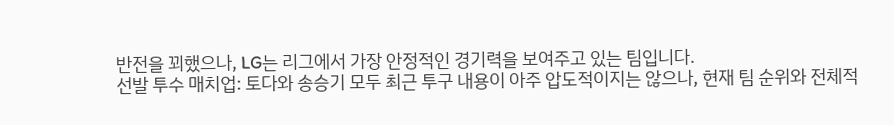반전을 꾀했으나, LG는 리그에서 가장 안정적인 경기력을 보여주고 있는 팀입니다.
선발 투수 매치업: 토다와 송승기 모두 최근 투구 내용이 아주 압도적이지는 않으나, 현재 팀 순위와 전체적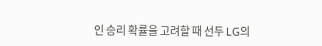인 승리 확률을 고려할 때 선두 LG의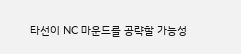타선이 NC 마운드를 공략할 가능성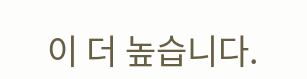이 더 높습니다.